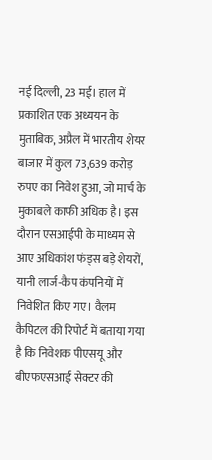नई दिल्ली, 23 मई। हाल में प्रकाशित एक अध्ययन के मुताबिक, अप्रैल में भारतीय शेयर बाजार में कुल 73,639 करोड़ रुपए का निवेश हुआ, जो मार्च के मुकाबले काफी अधिक है। इस दौरान एसआईपी के माध्यम से आए अधिकांश फंड्स बड़े शेयरों, यानी लार्ज-कैप कंपनियों में निवेशित किए गए। वैलम कैपिटल की रिपोर्ट में बताया गया है कि निवेशक पीएसयू और बीएफएसआई सेक्टर की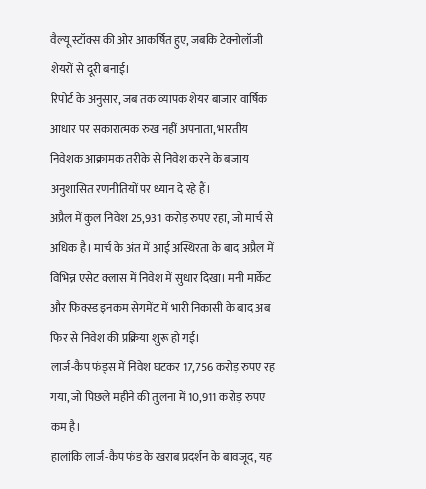वैल्यू स्टॉक्स की ओर आकर्षित हुए, जबकि टेक्नोलॉजी शेयरों से दूरी बनाई।
रिपोर्ट के अनुसार, जब तक व्यापक शेयर बाजार वार्षिक आधार पर सकारात्मक रुख नहीं अपनाता, भारतीय निवेशक आक्रामक तरीके से निवेश करने के बजाय अनुशासित रणनीतियों पर ध्यान दे रहे हैं।
अप्रैल में कुल निवेश 25,931 करोड़ रुपए रहा, जो मार्च से अधिक है। मार्च के अंत में आई अस्थिरता के बाद अप्रैल में विभिन्न एसेट क्लास में निवेश में सुधार दिखा। मनी मार्केट और फिक्स्ड इनकम सेगमेंट में भारी निकासी के बाद अब फिर से निवेश की प्रक्रिया शुरू हो गई।
लार्ज-कैप फंड्स में निवेश घटकर 17,756 करोड़ रुपए रह गया, जो पिछले महीने की तुलना में 10,911 करोड़ रुपए कम है।
हालांकि लार्ज-कैप फंड के खराब प्रदर्शन के बावजूद, यह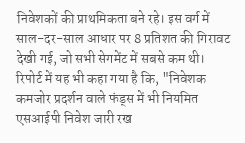निवेशकों की प्राथमिकता बने रहे। इस वर्ग में साल-दर-साल आधार पर 8 प्रतिशत की गिरावट देखी गई, जो सभी सेगमेंट में सबसे कम थी।
रिपोर्ट में यह भी कहा गया है कि, "निवेशक कमजोर प्रदर्शन वाले फंड्स में भी नियमित एसआईपी निवेश जारी रख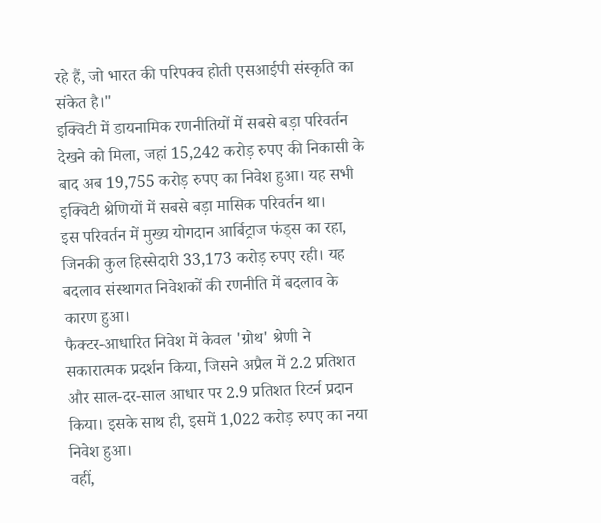रहे हैं, जो भारत की परिपक्व होती एसआईपी संस्कृति का संकेत है।"
इक्विटी में डायनामिक रणनीतियों में सबसे बड़ा परिवर्तन देखने को मिला, जहां 15,242 करोड़ रुपए की निकासी के बाद अब 19,755 करोड़ रुपए का निवेश हुआ। यह सभी इक्विटी श्रेणियों में सबसे बड़ा मासिक परिवर्तन था।
इस परिवर्तन में मुख्य योगदान आर्बिट्राज फंड्स का रहा, जिनकी कुल हिस्सेदारी 33,173 करोड़ रुपए रही। यह बदलाव संस्थागत निवेशकों की रणनीति में बदलाव के कारण हुआ।
फैक्टर-आधारित निवेश में केवल 'ग्रोथ' श्रेणी ने सकारात्मक प्रदर्शन किया, जिसने अप्रैल में 2.2 प्रतिशत और साल-दर-साल आधार पर 2.9 प्रतिशत रिटर्न प्रदान किया। इसके साथ ही, इसमें 1,022 करोड़ रुपए का नया निवेश हुआ।
वहीं,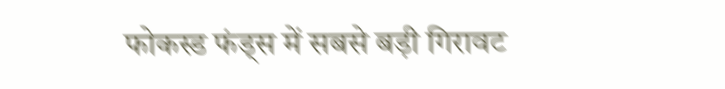फोकस्ड फंड्स में सबसे बड़ी गिरावट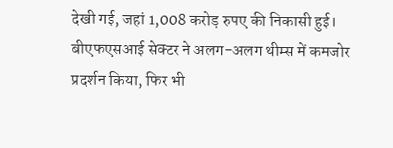देखी गई, जहां 1,008 करोड़ रुपए की निकासी हुई।
बीएफएसआई सेक्टर ने अलग-अलग थीम्स में कमजोर प्रदर्शन किया, फिर भी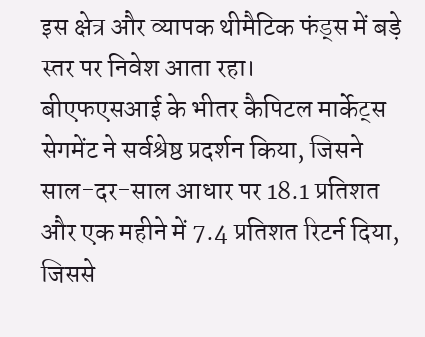इस क्षेत्र और व्यापक थीमैटिक फंड्स में बड़े स्तर पर निवेश आता रहा।
बीएफएसआई के भीतर कैपिटल मार्केट्स सेगमेंट ने सर्वश्रेष्ठ प्रदर्शन किया, जिसने साल-दर-साल आधार पर 18.1 प्रतिशत और एक महीने में 7.4 प्रतिशत रिटर्न दिया, जिससे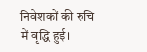निवेशकों की रुचि में वृद्धि हुई।